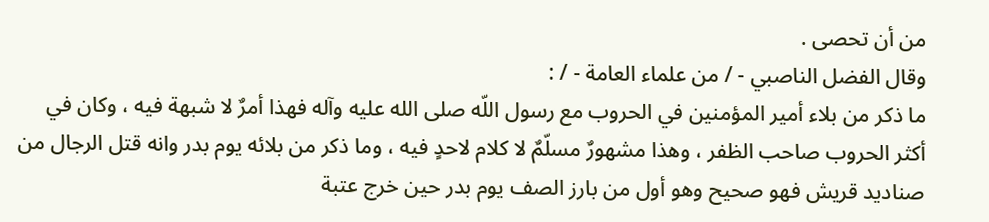من أن تحصى .
وقال الفضل الناصبي - / من علماء العامة - / :
ما ذكر من بلاء أمير المؤمنين في الحروب مع رسول اللّه صلى الله عليه وآله فهذا أمرٌ لا شبهة فيه ، وكان في أكثر الحروب صاحب الظفر ، وهذا مشهورٌ مسلّمٌ لا كلام لاحدٍ فيه ، وما ذكر من بلائه يوم بدر وانه قتل الرجال من صناديد قريش فهو صحيح وهو أول من بارز الصف يوم بدر حين خرج عتبة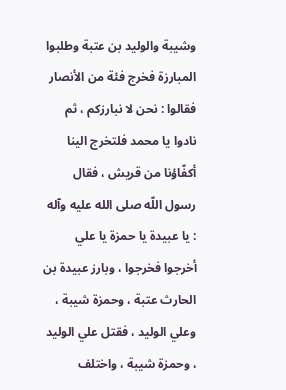وشيبة والوليد بن عتبة وطلبوا المبارزة فخرج فئة من الأنصار فقالوا : نحن لا نبارزكم ، ثم نادوا يا محمد فلتخرج الينا أكفّاؤنا من قريش ، فقال رسول اللّه صلى الله عليه وآله : يا عبيدة يا حمزة يا علي أخرجوا فخرجوا ، وبارز عبيدة بن الحارث عتبة ، وحمزة شيبة ، وعلي الوليد ، فقتل علي الوليد ، وحمزة شيبة ، واختلف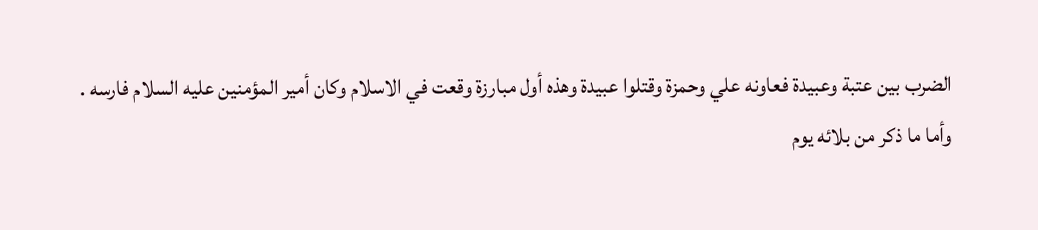الضرب بين عتبة وعبيدة فعاونه علي وحمزة وقتلوا عبيدة وهذه أول مبارزة وقعت في الاسلام وكان أمير المؤمنين عليه السلام فارسه .
وأما ما ذكر من بلائه يوم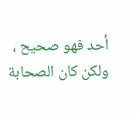أحد فهو صحيح ، ولكن كان الصحابة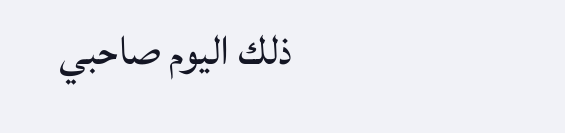ذلك اليوم صاحبي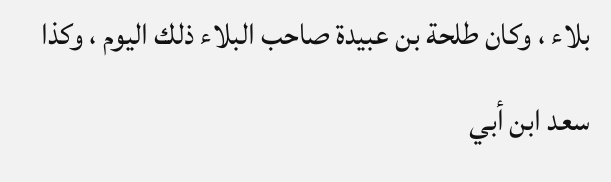بلاء ، وكان طلحة بن عبيدة صاحب البلاء ذلك اليوم ، وكذا سعد ابن أبي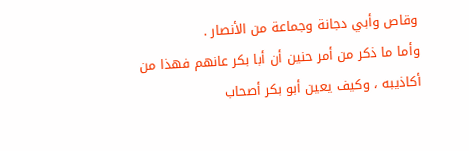وقاص وأبي دجانة وجماعة من الأنصار .
وأما ما ذكر من أمر حنين أن أبا بكر عانهم فهذا من أكاذيبه ، وكيف يعين أبو بكر أصحاب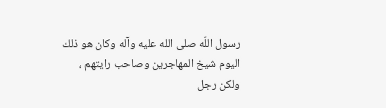رسول اللّه صلى الله عليه وآله وكان هو ذلك اليوم شيخ المهاجرين وصاحب رايتهم ، ولكن رجل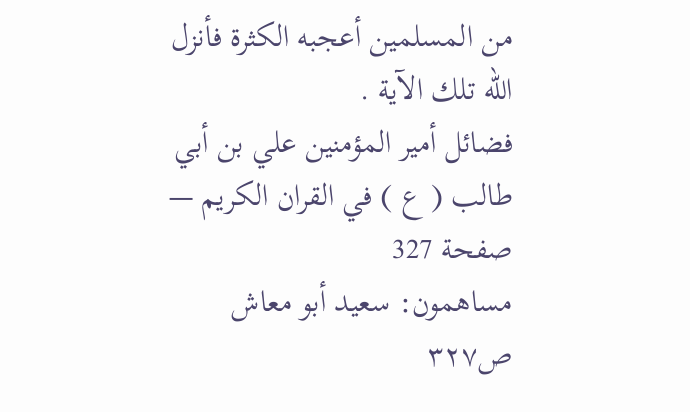من المسلمين أعجبه الكثرة فأنزل اللّه تلك الآية .
فضائل أمير المؤمنين علي بن أبي طالب ( ع ) في القران الكريم — صفحة 327
مساهمون: سعيد أبو معاش
ص٣٢٧